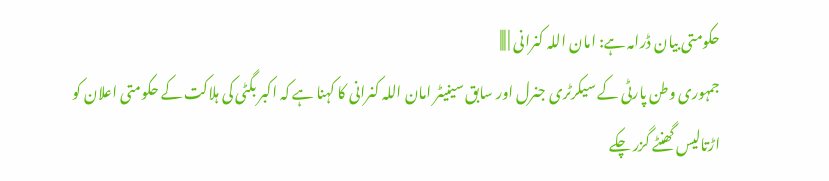حکومتی بیان ڈرامہ ہے: امان اللہ کنرانی | |||
جمہوری وطن پارٹی کے سیکرٹری جنرل اور سابق سینیٹر امان اللہ کنرانی کا کہنا ہے کہ اکبر بگٹی کی ہلاکت کے حکومتی اعلان کو اڑتالیس گھنٹے گزر چکے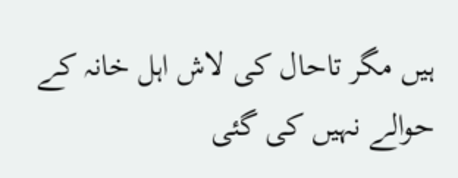ہیں مگر تاحال کی لاش اہل خانہ کے حوالے نہیں کی گئی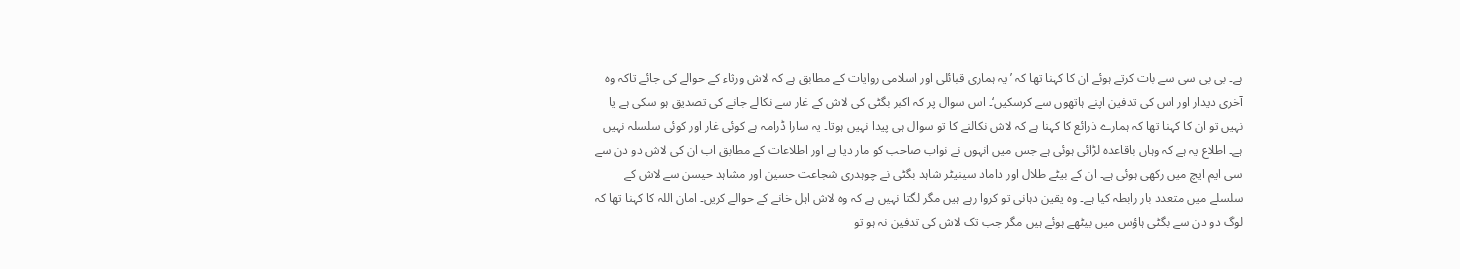ہے۔ بی بی سی سے بات کرتے ہوئے ان کا کہنا تھا کہ ’یہ ہماری قبائلی اور اسلامی روایات کے مطابق ہے کہ لاش ورثاء کے حوالے کی جائے تاکہ وہ آخری دیدار اور اس کی تدفین اپنے ہاتھوں سے کرسکیں‘۔ اس سوال پر کہ اکبر بگٹی کی لاش کے غار سے نکالے جانے کی تصدیق ہو سکی ہے یا نہیں تو ان کا کہنا تھا کہ ہمارے ذرائع کا کہنا ہے کہ لاش نکالنے کا تو سوال ہی پیدا نہیں ہوتا۔ یہ سارا ڈرامہ ہے کوئی غار اور کوئی سلسلہ نہیں ہے۔ اطلاع یہ ہے کہ وہاں باقاعدہ لڑائی ہوئی ہے جس میں انہوں نے نواب صاحب کو مار دیا ہے اور اطلاعات کے مطابق اب ان کی لاش دو دن سے سی ایم ایچ میں رکھی ہوئی ہے۔ ان کے بیٹے طلال اور داماد سینیٹر شاہد بگٹی نے چوہدری شجاعت حسین اور مشاہد حیسن سے لاش کے سلسلے میں متعدد بار رابطہ کیا ہے۔ وہ یقین دہانی تو کروا رہے ہیں مگر لگتا نہیں ہے کہ وہ لاش اہل خانے کے حوالے کریں۔ امان اللہ کا کہنا تھا کہ لوگ دو دن سے بگٹی ہاؤس میں بیٹھے ہوئے ہیں مگر جب تک لاش کی تدفین نہ ہو تو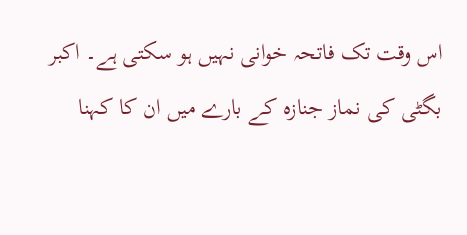اس وقت تک فاتحہ خوانی نہیں ہو سکتی ہے۔ اکبر بگٹی کی نماز جنازہ کے بارے میں ان کا کہنا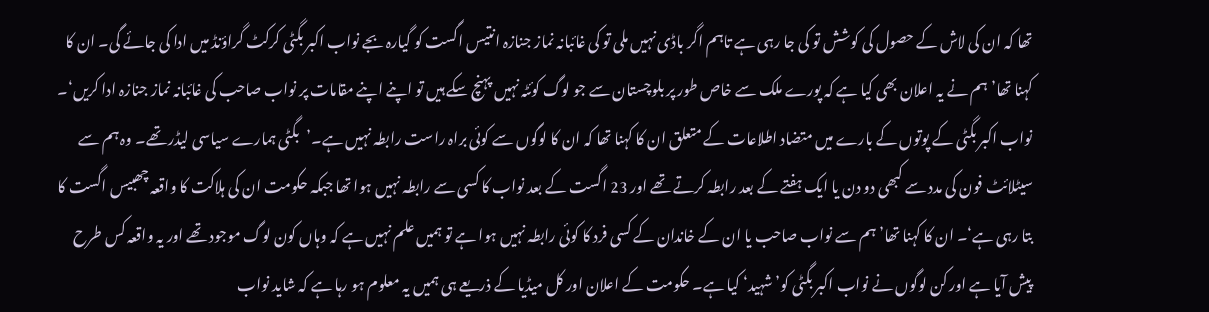تھا کہ ان کی لاش کے حصول کی کوشش تو کی جا رہی ہے تاہم اگر باڈی نہیں ملی تو کی غائبانہ نماز جنازہ انتیس اگست کو گیارہ بجے نواب اکبر بگٹی کرکٹ گراؤنڈ میں ادا کی جائے گی۔ ان کا کہنا تھا’ ہم نے یہ اعلان بھی کیا ہے کہ پورے ملک سے خاص طور پر بلوچستان سے جو لوگ کوئٹہ نہیں پہنچ سکے ہیں تو اپنے اپنے مقامات پر نواب صاحب کی غائبانہ نماز جنازہ ادا کریں‘۔ نواب اکبر بگٹی کے پوتوں کے بارے میں متضاد اطلاعات کے متعلق ان کا کہنا تھا کہ ان کا لوگوں سے کوئی براہ راست رابطہ نہیں ہے۔’بگٹی ہمارے سیاسی لیڈر تھے۔ وہ ہم سے سیٹلائٹ فون کی مدد سے کبھی دو دن یا ایک ہفتے کے بعد رابطہ کرتے تھے اور 23 اگست کے بعد نواب کا کسی سے رابطہ نہیں ہوا تھا جبکہ حکومت ان کی ہلاکت کا واقعہ چھبیس اگست کا بتا رہی ہے‘۔ ان کا کہنا تھا’ ہم سے نواب صاحب یا ان کے خاندان کے کسی فرد کا کوئی رابطہ نہیں ہوا ہے تو ہمیں علم نہیں ہے کہ وہاں کون لوگ موجود تھے اور یہ واقعہ کس طرح پیش آیا ہے اور کن لوگوں نے نواب اکبر بگٹی کو’شہید‘ کیا ہے۔ حکومت کے اعلان اور کل میڈیا کے ذریعے ہی ہمیں یہ معلوم ہو رہا ہے کہ شاید نواب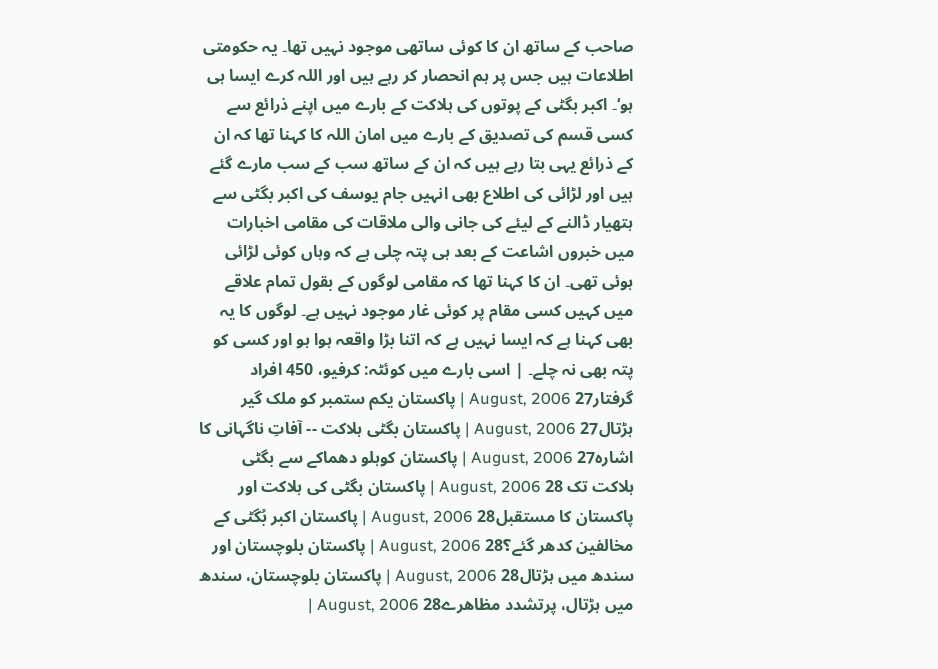صاحب کے ساتھ ان کا کوئی ساتھی موجود نہیں تھا۔ یہ حکومتی اطلاعات ہیں جس پر ہم انحصار کر رہے ہیں اور اللہ کرے ایسا ہی ہو‘۔ اکبر بگٹی کے پوتوں کی ہلاکت کے بارے میں اپنے ذرائع سے کسی قسم کی تصدیق کے بارے میں امان اللہ کا کہنا تھا کہ ان کے ذرائع یہی بتا رہے ہیں کہ ان کے ساتھ سب کے سب مارے گئے ہیں اور لڑائی کی اطلاع بھی انہیں جام یوسف کی اکبر بگٹی سے ہتھیار ڈالنے کے لیئے کی جانی والی ملاقات کی مقامی اخبارات میں خبروں اشاعت کے بعد ہی پتہ چلی ہے کہ وہاں کوئی لڑائی ہوئی تھی۔ ان کا کہنا تھا کہ مقامی لوگوں کے بقول تمام علاقے میں کہیں کسی مقام پر کوئی غار موجود نہیں ہے۔ لوگوں کا یہ بھی کہنا ہے کہ ایسا نہیں ہے کہ اتنا بڑا واقعہ ہوا ہو اور کسی کو پتہ بھی نہ چلے۔ | اسی بارے میں کوئٹہ: کرفیو، 450 افراد گرفتار27 August, 2006 | پاکستان یکم ستمبر کو ملک گیر ہڑتال27 August, 2006 | پاکستان بگٹی ہلاکت -- آفاتِ ناگہانی کا اشارہ27 August, 2006 | پاکستان کوہلو دھماکے سے بگٹی ہلاکت تک 28 August, 2006 | پاکستان بگٹی کی ہلاکت اور پاکستان کا مستقبل28 August, 2006 | پاکستان اکبر بُگٹی کے مخالفین کدھر گئے؟28 August, 2006 | پاکستان بلوچستان اور سندھ میں ہڑتال28 August, 2006 | پاکستان بلوچستان، سندھ میں ہڑتال، پرتشدد مظاھرے28 August, 2006 |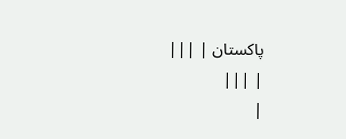پاکستان | |||
| |||
|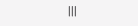|||